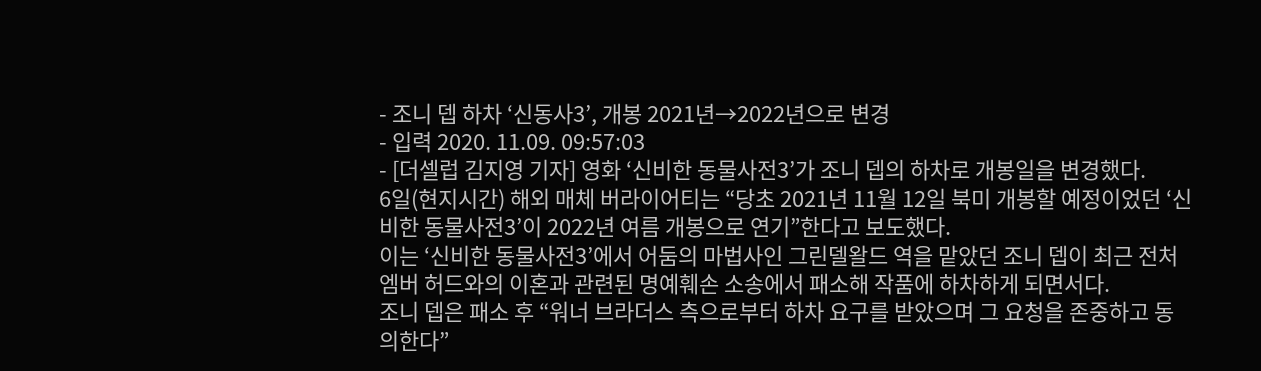- 조니 뎁 하차 ‘신동사3’, 개봉 2021년→2022년으로 변경
- 입력 2020. 11.09. 09:57:03
- [더셀럽 김지영 기자] 영화 ‘신비한 동물사전3’가 조니 뎁의 하차로 개봉일을 변경했다.
6일(현지시간) 해외 매체 버라이어티는 “당초 2021년 11월 12일 북미 개봉할 예정이었던 ‘신비한 동물사전3’이 2022년 여름 개봉으로 연기”한다고 보도했다.
이는 ‘신비한 동물사전3’에서 어둠의 마법사인 그린델왈드 역을 맡았던 조니 뎁이 최근 전처 엠버 허드와의 이혼과 관련된 명예훼손 소송에서 패소해 작품에 하차하게 되면서다.
조니 뎁은 패소 후 “워너 브라더스 측으로부터 하차 요구를 받았으며 그 요청을 존중하고 동의한다”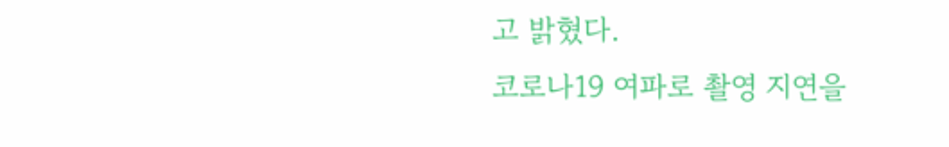고 밝혔다.
코로나19 여파로 촬영 지연을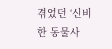겪었던 ‘신비한 동물사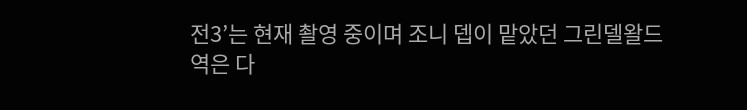전3’는 현재 촬영 중이며 조니 뎁이 맡았던 그린델왈드 역은 다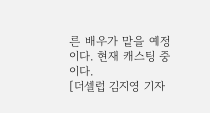른 배우가 맡을 예정이다. 현재 캐스팅 중이다.
[더셀럽 김지영 기자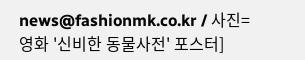news@fashionmk.co.kr / 사진= 영화 '신비한 동물사전' 포스터]